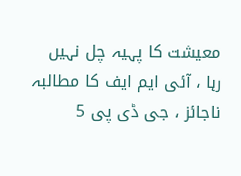معیشت کا پہیہ چل نہیں رہا ، آئی ایم ایف کا مطالبہ ناجائز ، جی ڈی پی 5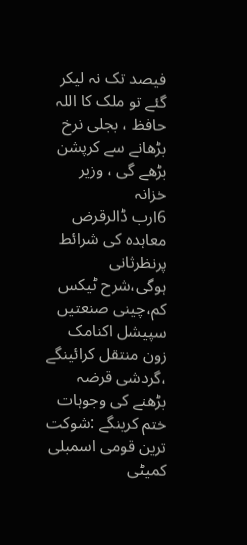فیصد تک نہ لیکر گئے تو ملک کا اللہ حافظ ، بجلی نرخ بڑھانے سے کرپشن بڑھے گی ، وزیر خزانہ
6ارب ڈالرقرض معاہدہ کی شرائط پرنظرثانی ہوگی،شرح ٹیکس کم،چینی صنعتیں سپیشل اکنامک زون منتقل کرائینگے ،گردشی قرضہ بڑھنے کی وجوہات ختم کرینگے :شوکت ترین قومی اسمبلی کمیٹی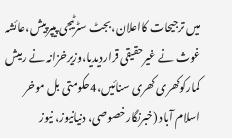میں ترجیحات کااعلان،بجٹ سٹرٹیجی پیپرپیش،عائشہ غوث نے غیرحقیقی قراردیدیا،وزیرخزانہ نے رمیش کمارکوکھری کھری سنائیں،4حکومتی بل موخر
اسلام آباد (خبرنگارخصوصی، دنیانیوز، نیوز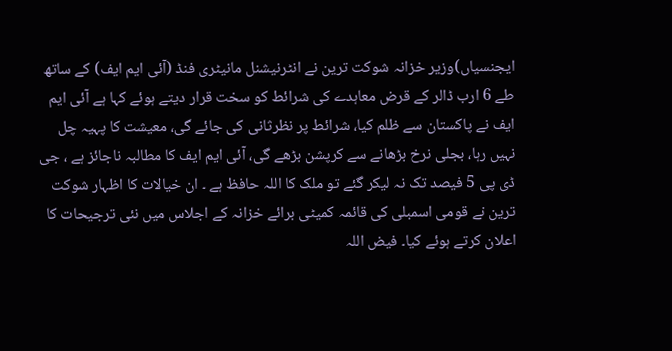ایجنسیاں)وزیر خزانہ شوکت ترین نے انٹرنیشنل مانیٹری فنڈ (آئی ایم ایف) کے ساتھ طے 6 ارب ڈالر کے قرض معاہدے کی شرائط کو سخت قرار دیتے ہوئے کہا ہے آئی ایم ایف نے پاکستان سے ظلم کیا، شرائط پر نظرثانی کی جائے گی، معیشت کا پہیہ چل نہیں رہا، بجلی نرخ بڑھانے سے کرپشن بڑھے گی، آئی ایم ایف کا مطالبہ ناجائز ہے ، جی ڈی پی 5 فیصد تک نہ لیکر گئے تو ملک کا اللہ حافظ ہے ۔ ان خیالات کا اظہار شوکت ترین نے قومی اسمبلی کی قائمہ کمیٹی برائے خزانہ کے اجلاس میں نئی ترجیحات کا اعلان کرتے ہوئے کیا۔ فیض اللہ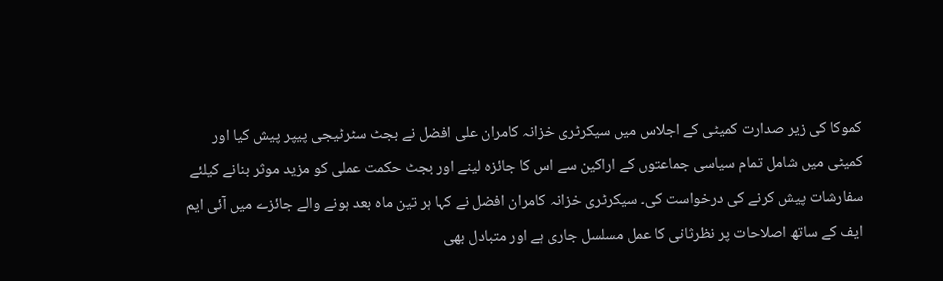کموکا کی زیر صدارت کمیٹی کے اجلاس میں سیکرٹری خزانہ کامران علی افضل نے بجٹ سٹرٹیجی پیپر پیش کیا اور کمیٹی میں شامل تمام سیاسی جماعتوں کے اراکین سے اس کا جائزہ لینے اور بجٹ حکمت عملی کو مزید موثر بنانے کیلئے سفارشات پیش کرنے کی درخواست کی۔ سیکرٹری خزانہ کامران افضل نے کہا ہر تین ماہ بعد ہونے والے جائزے میں آئی ایم ایف کے ساتھ اصلاحات پر نظرثانی کا عمل مسلسل جاری ہے اور متبادل بھی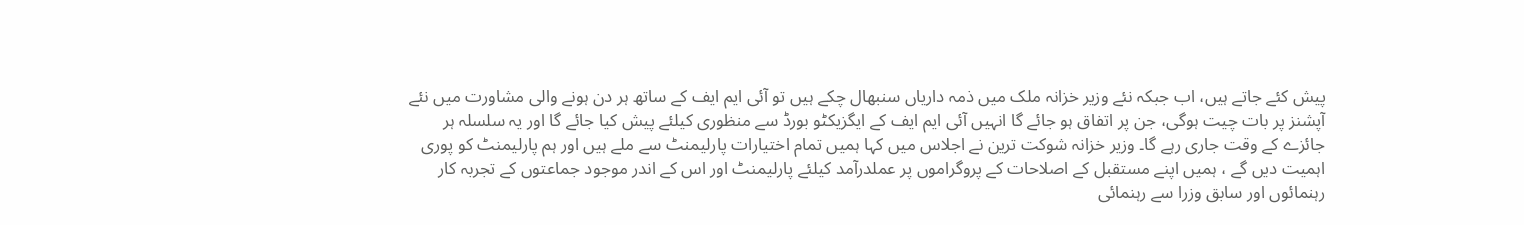پیش کئے جاتے ہیں، اب جبکہ نئے وزیر خزانہ ملک میں ذمہ داریاں سنبھال چکے ہیں تو آئی ایم ایف کے ساتھ ہر دن ہونے والی مشاورت میں نئے آپشنز پر بات چیت ہوگی، جن پر اتفاق ہو جائے گا انہیں آئی ایم ایف کے ایگزیکٹو بورڈ سے منظوری کیلئے پیش کیا جائے گا اور یہ سلسلہ ہر جائزے کے وقت جاری رہے گا۔ وزیر خزانہ شوکت ترین نے اجلاس میں کہا ہمیں تمام اختیارات پارلیمنٹ سے ملے ہیں اور ہم پارلیمنٹ کو پوری اہمیت دیں گے ، ہمیں اپنے مستقبل کے اصلاحات کے پروگراموں پر عملدرآمد کیلئے پارلیمنٹ اور اس کے اندر موجود جماعتوں کے تجربہ کار رہنمائوں اور سابق وزرا سے رہنمائی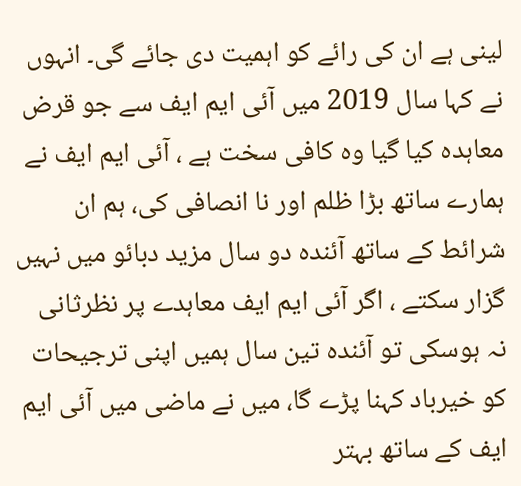لینی ہے ان کی رائے کو اہمیت دی جائے گی۔ انہوں نے کہا سال 2019 میں آئی ایم ایف سے جو قرض معاہدہ کیا گیا وہ کافی سخت ہے ، آئی ایم ایف نے ہمارے ساتھ بڑا ظلم اور نا انصافی کی، ہم ان شرائط کے ساتھ آئندہ دو سال مزید دبائو میں نہیں گزار سکتے ، اگر آئی ایم ایف معاہدے پر نظرثانی نہ ہوسکی تو آئندہ تین سال ہمیں اپنی ترجیحات کو خیرباد کہنا پڑے گا، میں نے ماضی میں آئی ایم ایف کے ساتھ بہتر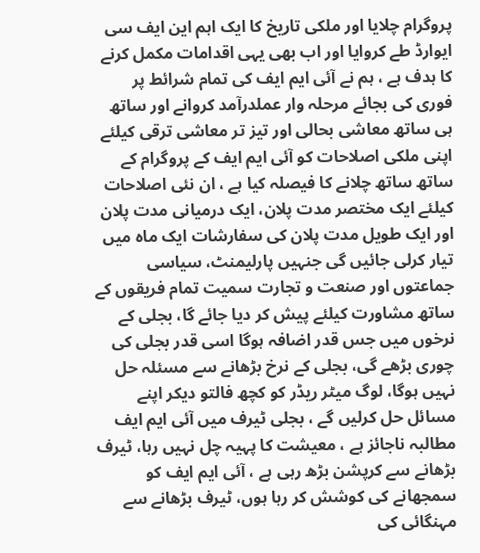پروگرام چلایا اور ملکی تاریخ کا ایک اہم این ایف سی ایوارڈ طے کروایا اور اب بھی یہی اقدامات مکمل کرنے کا ہدف ہے ، ہم نے آئی ایم ایف کی تمام شرائط پر فوری کی بجائے مرحلہ وار عملدرآمد کروانے اور ساتھ ہی ساتھ معاشی بحالی اور تیز تر معاشی ترقی کیلئے اپنی ملکی اصلاحات کو آئی ایم ایف کے پروگرام کے ساتھ ساتھ چلانے کا فیصلہ کیا ہے ، ان نئی اصلاحات کیلئے ایک مختصر مدت پلان، ایک درمیانی مدت پلان اور ایک طویل مدت پلان کی سفارشات ایک ماہ میں تیار کرلی جائیں گی جنہیں پارلیمنٹ، سیاسی جماعتوں اور صنعت و تجارت سمیت تمام فریقوں کے ساتھ مشاورت کیلئے پیش کر دیا جائے گا، بجلی کے نرخوں میں جس قدر اضافہ ہوگا اسی قدر بجلی کی چوری بڑھے گی، بجلی کے نرخ بڑھانے سے مسئلہ حل نہیں ہوگا، لوگ میٹر ریڈر کو کچھ فالتو دیکر اپنے مسائل حل کرلیں گے ، بجلی ٹیرف میں آئی ایم ایف مطالبہ ناجائز ہے ، معیشت کا پہیہ چل نہیں رہا، ٹیرف بڑھانے سے کرپشن بڑھ رہی ہے ، آئی ایم ایف کو سمجھانے کی کوشش کر رہا ہوں، ٹیرف بڑھانے سے مہنگائی کی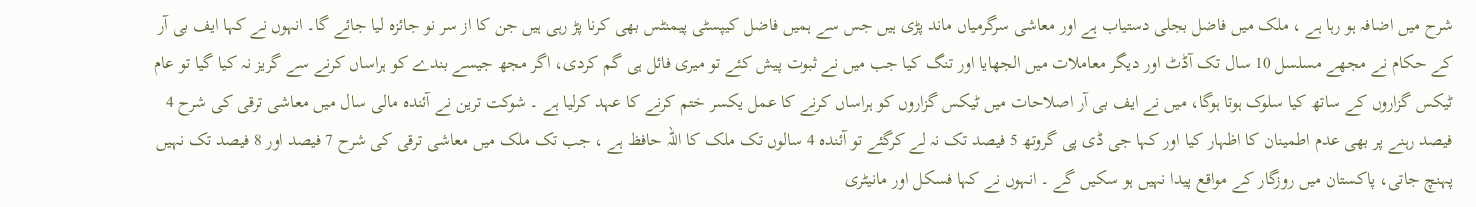شرح میں اضافہ ہو رہا ہے ، ملک میں فاضل بجلی دستیاب ہے اور معاشی سرگرمیاں ماند پڑی ہیں جس سے ہمیں فاضل کیپسٹی پیمنٹس بھی کرنا پڑ رہی ہیں جن کا از سر نو جائزہ لیا جائے گا۔ انہوں نے کہا ایف بی آر کے حکام نے مجھے مسلسل 10 سال تک آڈٹ اور دیگر معاملات میں الجھایا اور تنگ کیا جب میں نے ثبوت پیش کئے تو میری فائل ہی گم کردی، اگر مجھ جیسے بندے کو ہراساں کرنے سے گریز نہ کیا گیا تو عام ٹیکس گزاروں کے ساتھ کیا سلوک ہوتا ہوگا، میں نے ایف بی آر اصلاحات میں ٹیکس گزاروں کو ہراساں کرنے کا عمل یکسر ختم کرنے کا عہد کرلیا ہے ۔ شوکت ترین نے آئندہ مالی سال میں معاشی ترقی کی شرح 4 فیصد رہنے پر بھی عدم اطمینان کا اظہار کیا اور کہا جی ڈی پی گروتھ 5 فیصد تک نہ لے کرگئے تو آئندہ 4 سالوں تک ملک کا اللہ حافظ ہے ، جب تک ملک میں معاشی ترقی کی شرح 7 فیصد اور 8 فیصد تک نہیں پہنچ جاتی، پاکستان میں روزگار کے مواقع پیدا نہیں ہو سکیں گے ۔ انہوں نے کہا فسکل اور مانیٹری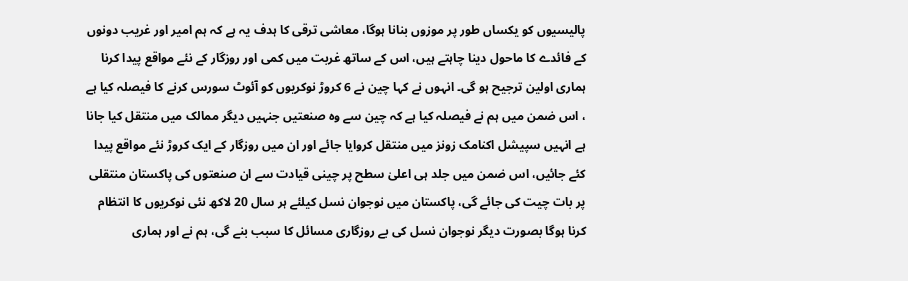پالیسیوں کو یکساں طور پر موزوں بنانا ہوگا، معاشی ترقی کا ہدف یہ ہے کہ ہم امیر اور غریب دونوں کے فائدے کا ماحول دینا چاہتے ہیں، اس کے ساتھ غربت میں کمی اور روزگار کے نئے مواقع پیدا کرنا ہماری اولین ترجیح ہو گی۔ انہوں نے کہا چین نے 6 کروڑ نوکریوں کو آئوٹ سورس کرنے کا فیصلہ کیا ہے ، اس ضمن میں ہم نے فیصلہ کیا ہے کہ چین سے وہ صنعتیں جنہیں دیگر ممالک میں منتقل کیا جانا ہے انہیں سپیشل اکنامک زونز میں منتقل کروایا جائے اور ان میں روزگار کے ایک کروڑ نئے مواقع پیدا کئے جائیں، اس ضمن میں جلد ہی اعلیٰ سطح پر چینی قیادت سے ان صنعتوں کی پاکستان منتقلی پر بات چیت کی جائے گی، پاکستان میں نوجوان نسل کیلئے ہر سال 20 لاکھ نئی نوکریوں کا انتظام کرنا ہوگا بصورت دیگر نوجوان نسل کی بے روزگاری مسائل کا سبب بنے گی، ہم نے اور ہماری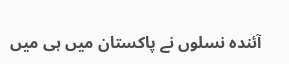آئندہ نسلوں نے پاکستان میں ہی میں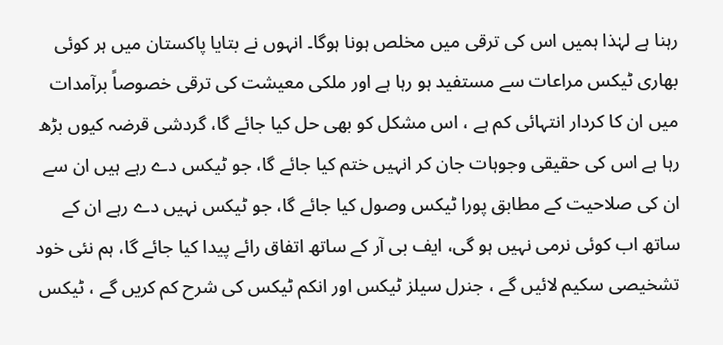رہنا ہے لہٰذا ہمیں اس کی ترقی میں مخلص ہونا ہوگا۔ انہوں نے بتایا پاکستان میں ہر کوئی بھاری ٹیکس مراعات سے مستفید ہو رہا ہے اور ملکی معیشت کی ترقی خصوصاً برآمدات میں ان کا کردار انتہائی کم ہے ، اس مشکل کو بھی حل کیا جائے گا، گردشی قرضہ کیوں بڑھ رہا ہے اس کی حقیقی وجوہات جان کر انہیں ختم کیا جائے گا، جو ٹیکس دے رہے ہیں ان سے ان کی صلاحیت کے مطابق پورا ٹیکس وصول کیا جائے گا، جو ٹیکس نہیں دے رہے ان کے ساتھ اب کوئی نرمی نہیں ہو گی، ایف بی آر کے ساتھ اتفاق رائے پیدا کیا جائے گا، ہم نئی خود تشخیصی سکیم لائیں گے ، جنرل سیلز ٹیکس اور انکم ٹیکس کی شرح کم کریں گے ، ٹیکس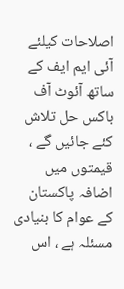اصلاحات کیلئے آئی ایم ایف کے ساتھ آئوٹ آف باکس حل تلاش کئے جائیں گے ، قیمتوں میں اضافہ پاکستان کے عوام کا بنیادی مسئلہ ہے ، اس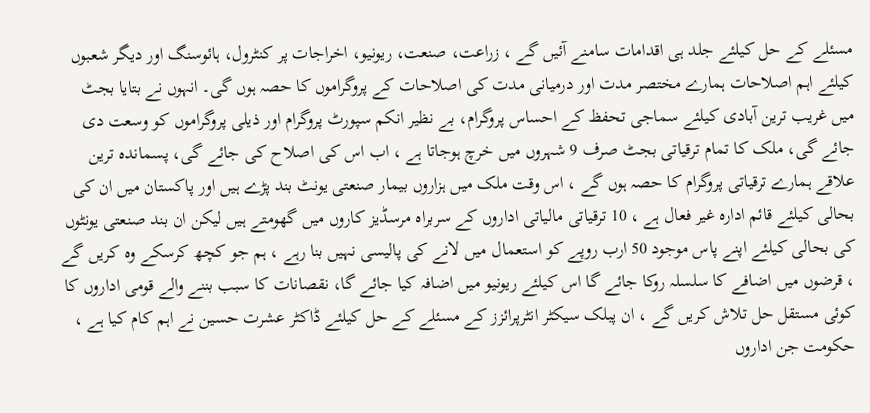مسئلے کے حل کیلئے جلد ہی اقدامات سامنے آئیں گے ، زراعت، صنعت، ریونیو، اخراجات پر کنٹرول، ہائوسنگ اور دیگر شعبوں کیلئے اہم اصلاحات ہمارے مختصر مدت اور درمیانی مدت کی اصلاحات کے پروگراموں کا حصہ ہوں گی۔ انہوں نے بتایا بجٹ میں غریب ترین آبادی کیلئے سماجی تحفظ کے احساس پروگرام، بے نظیر انکم سپورٹ پروگرام اور ذیلی پروگراموں کو وسعت دی جائے گی، ملک کا تمام ترقیاتی بجٹ صرف 9 شہروں میں خرچ ہوجاتا ہے ، اب اس کی اصلاح کی جائے گی، پسماندہ ترین علاقے ہمارے ترقیاتی پروگرام کا حصہ ہوں گے ، اس وقت ملک میں ہزاروں بیمار صنعتی یونٹ بند پڑے ہیں اور پاکستان میں ان کی بحالی کیلئے قائم ادارہ غیر فعال ہے ، 10 ترقیاتی مالیاتی اداروں کے سربراہ مرسڈیز کاروں میں گھومتے ہیں لیکن ان بند صنعتی یونٹوں کی بحالی کیلئے اپنے پاس موجود 50 ارب روپے کو استعمال میں لانے کی پالیسی نہیں بنا رہے ، ہم جو کچھ کرسکے وہ کریں گے ، قرضوں میں اضافے کا سلسلہ روکا جائے گا اس کیلئے ریونیو میں اضافہ کیا جائے گا، نقصانات کا سبب بننے والے قومی اداروں کا کوئی مستقل حل تلاش کریں گے ، ان پبلک سیکٹر انٹرپرائزز کے مسئلے کے حل کیلئے ڈاکٹر عشرت حسین نے اہم کام کیا ہے ، حکومت جن اداروں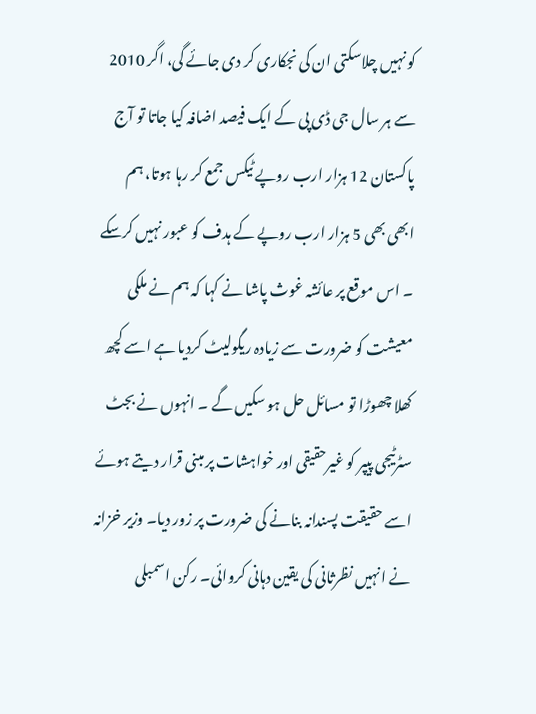کو نہیں چلاسکتی ان کی نجکاری کر دی جائے گی، اگر 2010 سے ہر سال جی ڈی پی کے ایک فیصد اضافہ کیا جاتا تو آج پاکستان 12 ہزار ارب روپے ٹیکس جمع کر رہا ہوتا، ہم ابھی بھی 5 ہزار ارب روپے کے ہدف کو عبور نہیں کرسکے ۔ اس موقع پر عائشہ غوث پاشا نے کہا کہ ہم نے ملکی معیشت کو ضرورت سے زیادہ ریگولیٹ کردیا ہے اسے کچھ کھلا چھوڑا تو مسائل حل ہو سکیں گے ۔ انہوں نے بجٹ سٹرٹیجی پیپر کو غیرحقیقی اور خواہشات پر مبنی قرار دیتے ہوئے اسے حقیقت پسندانہ بنانے کی ضرورت پر زور دیا۔ وزیر خزانہ نے انہیں نظرثانی کی یقین دہانی کروائی۔ رکن اسمبلی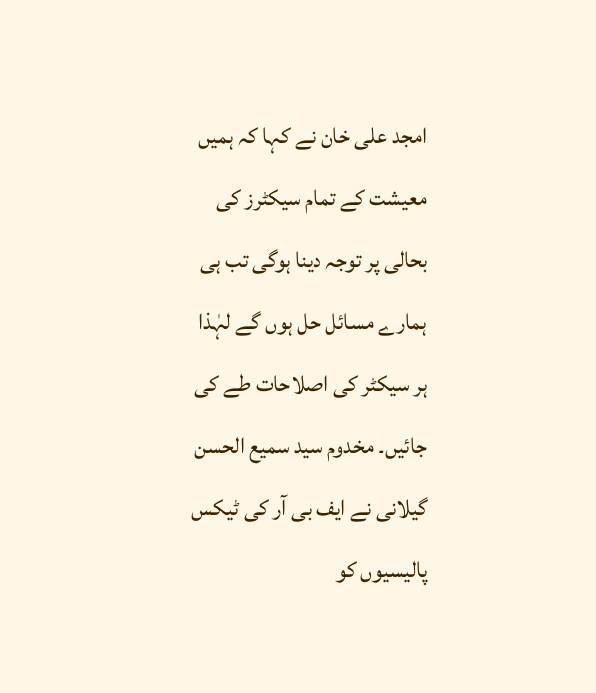امجد علی خان نے کہا کہ ہمیں معیشت کے تمام سیکٹرز کی بحالی پر توجہ دینا ہوگی تب ہی ہمارے مسائل حل ہوں گے لہٰذا ہر سیکٹر کی اصلاحات طے کی جائیں۔ مخدوم سید سمیع الحسن گیلانی نے ایف بی آر کی ٹیکس پالیسیوں کو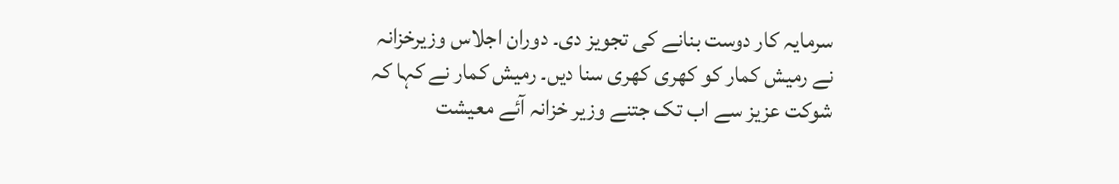سرمایہ کار دوست بنانے کی تجویز دی۔ دوران اجلاس وزیرخزانہ نے رمیش کمار کو کھری کھری سنا دیں۔ رمیش کمار نے کہا کہ شوکت عزیز سے اب تک جتنے وزیر خزانہ آئے معیشت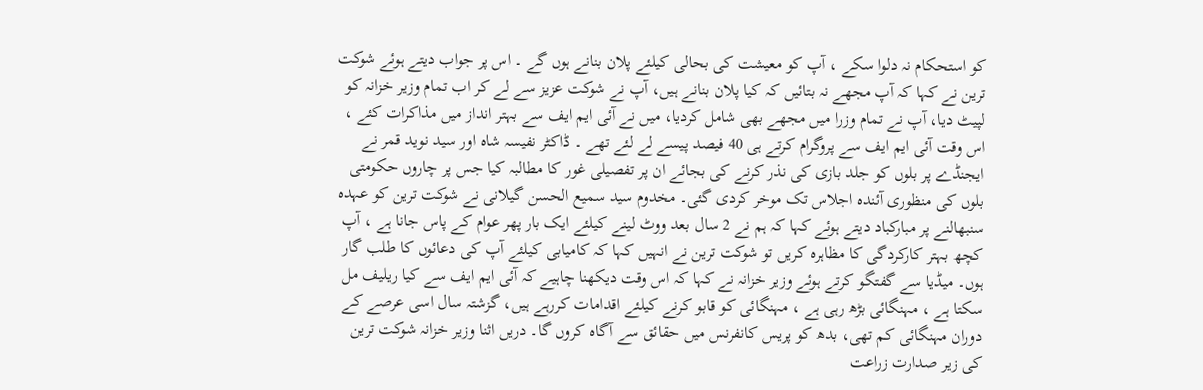کو استحکام نہ دلوا سکے ، آپ کو معیشت کی بحالی کیلئے پلان بنانے ہوں گے ۔ اس پر جواب دیتے ہوئے شوکت ترین نے کہا کہ آپ مجھے نہ بتائیں کہ کیا پلان بنانے ہیں، آپ نے شوکت عزیز سے لے کر اب تمام وزیر خزانہ کو لپیٹ دیا، آپ نے تمام وزرا میں مجھے بھی شامل کردیا، میں نے آئی ایم ایف سے بہتر انداز میں مذاکرات کئے ، اس وقت آئی ایم ایف سے پروگرام کرتے ہی 40 فیصد پیسے لے لئے تھے ۔ ڈاکٹر نفیسہ شاہ اور سید نوید قمر نے ایجنڈے پر بلوں کو جلد بازی کی نذر کرنے کی بجائے ان پر تفصیلی غور کا مطالبہ کیا جس پر چاروں حکومتی بلوں کی منظوری آئندہ اجلاس تک موخر کردی گئی۔ مخدوم سید سمیع الحسن گیلانی نے شوکت ترین کو عہدہ سنبھالنے پر مبارکباد دیتے ہوئے کہا کہ ہم نے 2 سال بعد ووٹ لینے کیلئے ایک بار پھر عوام کے پاس جانا ہے ، آپ کچھ بہتر کارکردگی کا مظاہرہ کریں تو شوکت ترین نے انہیں کہا کہ کامیابی کیلئے آپ کی دعائوں کا طلب گار ہوں۔ میڈیا سے گفتگو کرتے ہوئے وزیر خزانہ نے کہا کہ اس وقت دیکھنا چاہیے کہ آئی ایم ایف سے کیا ریلیف مل سکتا ہے ، مہنگائی بڑھ رہی ہے ، مہنگائی کو قابو کرنے کیلئے اقدامات کررہے ہیں، گزشتہ سال اسی عرصے کے دوران مہنگائی کم تھی، بدھ کو پریس کانفرنس میں حقائق سے آگاہ کروں گا۔ دریں اثنا وزیر خزانہ شوکت ترین کی زیر صدارت زراعت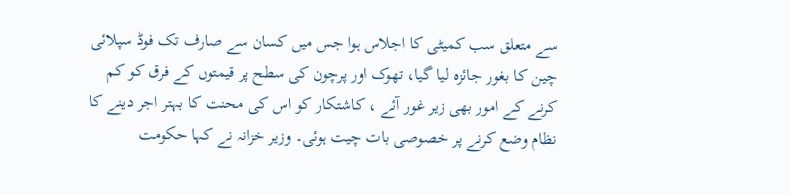سے متعلق سب کمیٹی کا اجلاس ہوا جس میں کسان سے صارف تک فوڈ سپلائی چین کا بغور جائزہ لیا گیا، تھوک اور پرچون کی سطح پر قیمتوں کے فرق کو کم کرنے کے امور بھی زیر غور آئے ، کاشتکار کو اس کی محنت کا بہتر اجر دینے کا نظام وضع کرنے پر خصوصی بات چیت ہوئی۔ وزیر خزانہ نے کہا حکومت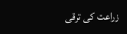زراعت کی ترقی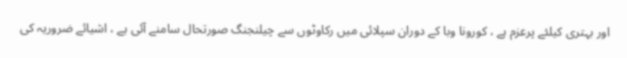اور بہتری کیلئے پرعزم ہے ، کورونا وبا کے دوران سپلائی میں رکاوٹوں سے چیلنجنگ صورتحال سامنے آئی ہے ، اشیائے ضروریہ کی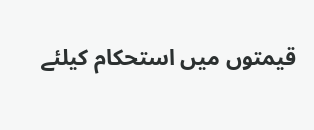قیمتوں میں استحکام کیلئے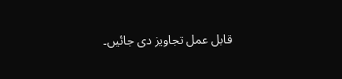قابل عمل تجاویز دی جائیں۔